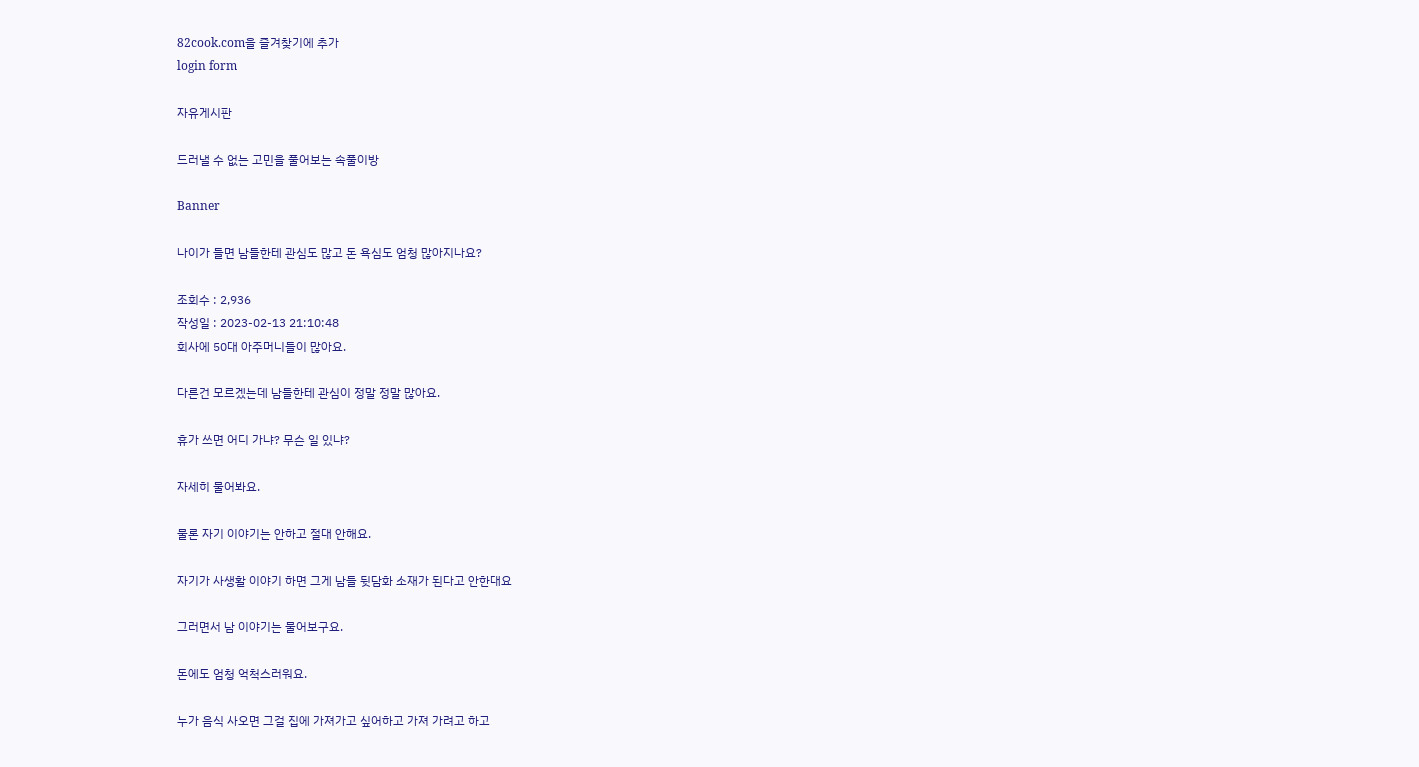82cook.com을 즐겨찾기에 추가
login form

자유게시판

드러낼 수 없는 고민을 풀어보는 속풀이방

Banner

나이가 들면 남들한테 관심도 많고 돈 욕심도 엄청 많아지나요?

조회수 : 2,936
작성일 : 2023-02-13 21:10:48
회사에 50대 아주머니들이 많아요.

다른건 모르겠는데 남들한테 관심이 정말 정말 많아요.

휴가 쓰면 어디 가냐? 무슨 일 있냐?

자세히 물어봐요.

물론 자기 이야기는 안하고 절대 안해요.

자기가 사생활 이야기 하면 그게 남들 뒷담화 소재가 된다고 안한대요

그러면서 남 이야기는 물어보구요.

돈에도 엄청 억척스러워요.

누가 음식 사오면 그걸 집에 가져가고 싶어하고 가져 가려고 하고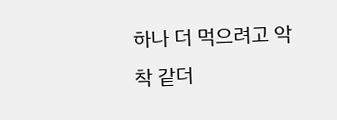하나 더 먹으려고 악착 같더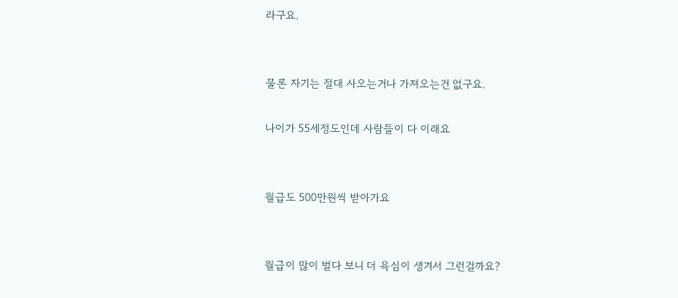라구요.


물론 자기는 절대 사오는거나 가져오는건 없구요.

나이가 55세정도인데 사람들이 다 이래요


월급도 500만원씩 받아가요


월급이 많이 벌다 보니 더 욕심이 생겨서 그런걸까요?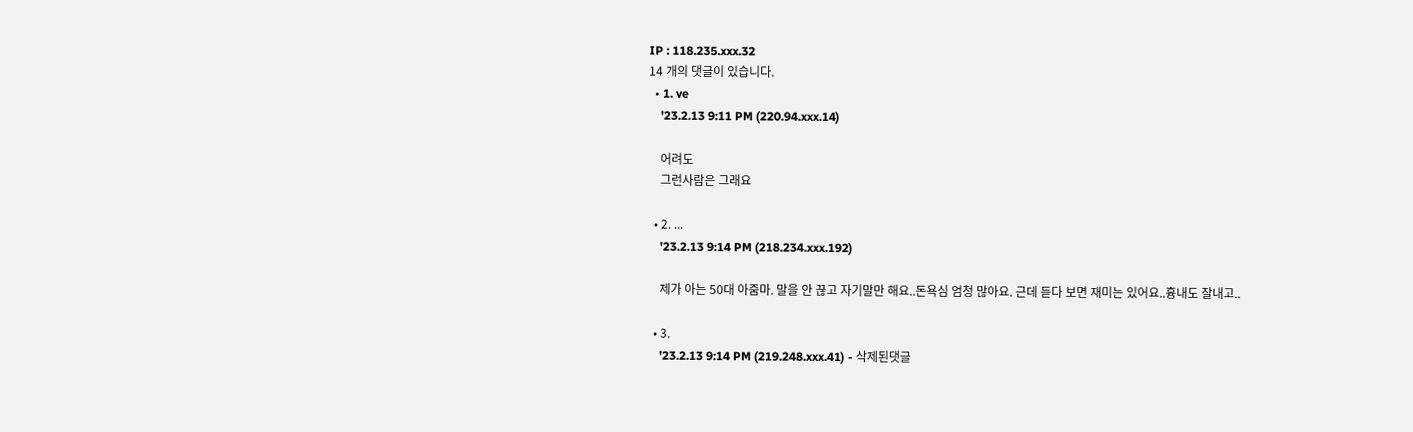IP : 118.235.xxx.32
14 개의 댓글이 있습니다.
  • 1. ve
    '23.2.13 9:11 PM (220.94.xxx.14)

    어려도
    그런사람은 그래요

  • 2. ...
    '23.2.13 9:14 PM (218.234.xxx.192)

    제가 아는 50대 아줌마. 말을 안 끊고 자기말만 해요..돈욕심 엄청 많아요. 근데 듣다 보면 재미는 있어요..흉내도 잘내고..

  • 3.
    '23.2.13 9:14 PM (219.248.xxx.41) - 삭제된댓글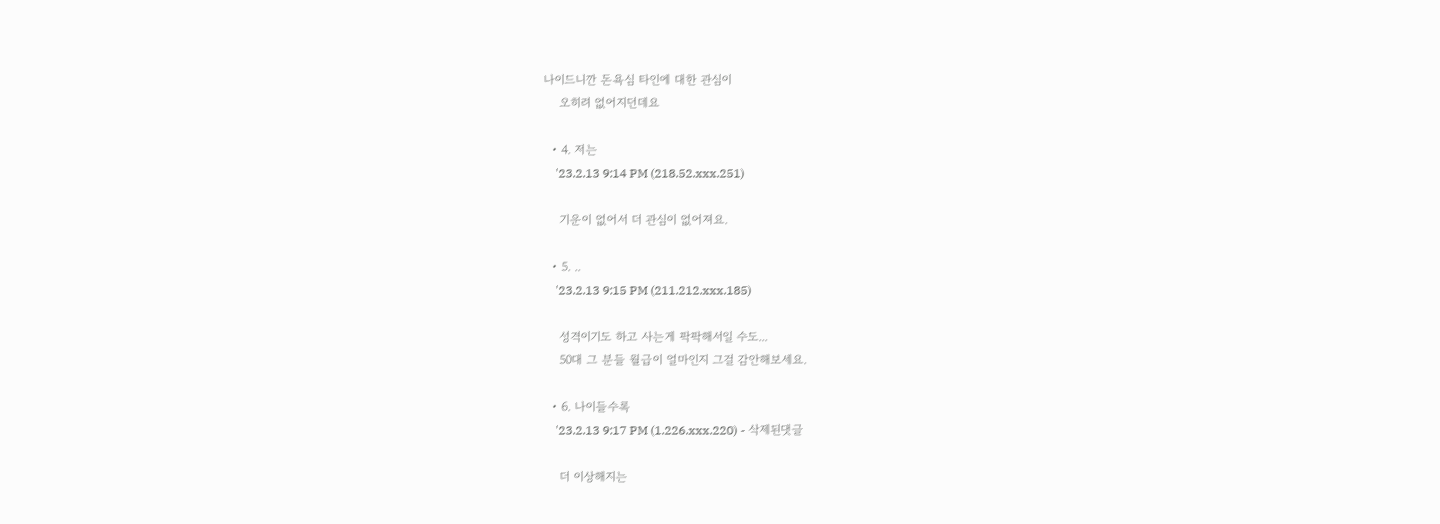나이드니깐 돈욕심 타인에 대한 관심이
    오히려 없어지던데요

  • 4. 저는
    '23.2.13 9:14 PM (218.52.xxx.251)

    기운이 없어서 더 관심이 없어져요.

  • 5. ..
    '23.2.13 9:15 PM (211.212.xxx.185)

    성격이기도 하고 사는게 팍팍해서일 수도...
    50대 그 분들 월급이 얼마인지 그걸 감안해보세요.

  • 6. 나이들수록
    '23.2.13 9:17 PM (1.226.xxx.220) - 삭제된댓글

    더 이상해지는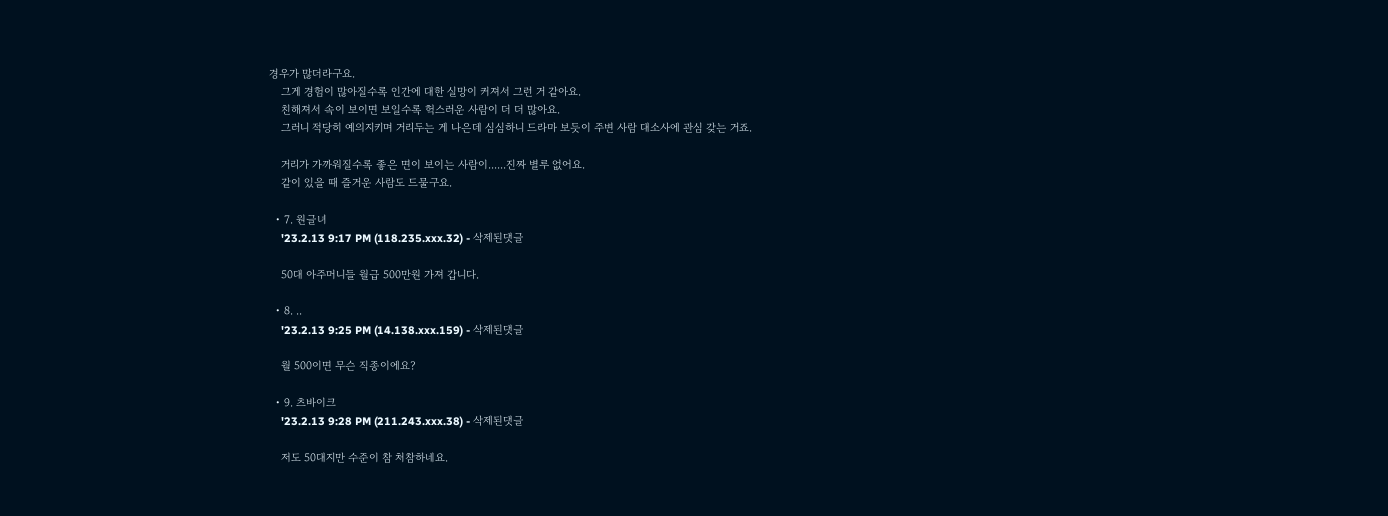경우가 많더라구요.
    그게 경험이 많아질수록 인간에 대한 실망이 커져서 그런 거 같아요.
    친해져서 속이 보이면 보일수록 헉스러운 사람이 더 더 많아요.
    그러니 적당히 예의지키며 거리두는 게 나은데 심심하니 드라마 보듯이 주변 사람 대소사에 관심 갖는 거죠.

    거리가 가까워질수록 좋은 면이 보이는 사람이......진짜 별루 없어요.
    같이 있을 때 즐거운 사람도 드물구요.

  • 7. 원글녀
    '23.2.13 9:17 PM (118.235.xxx.32) - 삭제된댓글

    50대 아주머니들 월급 500만원 가져 갑니다.

  • 8. ..
    '23.2.13 9:25 PM (14.138.xxx.159) - 삭제된댓글

    월 500이면 무슨 직종이에요?

  • 9. 츠바이크
    '23.2.13 9:28 PM (211.243.xxx.38) - 삭제된댓글

    저도 50대지만 수준이 참 처참하네요.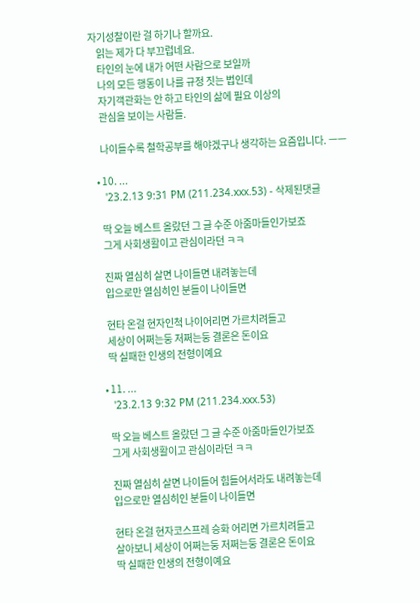자기성찰이란 걸 하기나 할까요.
    읽는 제가 다 부끄럽네요.
    타인의 눈에 내가 어떤 사람으로 보일까
    나의 모든 행동이 나를 규정 짓는 법인데
    자기객관화는 안 하고 타인의 삶에 필요 이상의
    관심을 보이는 사람들.

    나이들수록 철학공부를 해야겠구나 생각하는 요즘입니다. ㅡㅡ

  • 10. ...
    '23.2.13 9:31 PM (211.234.xxx.53) - 삭제된댓글

    딱 오늘 베스트 올랐던 그 글 수준 아줌마들인가보죠
    그게 사회생활이고 관심이라던 ㅋㅋ

    진짜 열심히 살면 나이들면 내려놓는데
    입으로만 열심히인 분들이 나이들면

    현타 온걸 현자인척 나이어리면 가르치려들고
    세상이 어쩌는둥 저쩌는둥 결론은 돈이요
    딱 실패한 인생의 전형이예요

  • 11. ...
    '23.2.13 9:32 PM (211.234.xxx.53)

    딱 오늘 베스트 올랐던 그 글 수준 아줌마들인가보죠
    그게 사회생활이고 관심이라던 ㅋㅋ

    진짜 열심히 살면 나이들어 힘들어서라도 내려놓는데
    입으로만 열심히인 분들이 나이들면

    현타 온걸 현자코스프레 승화 어리면 가르치려들고
    살아보니 세상이 어쩌는둥 저쩌는둥 결론은 돈이요
    딱 실패한 인생의 전형이예요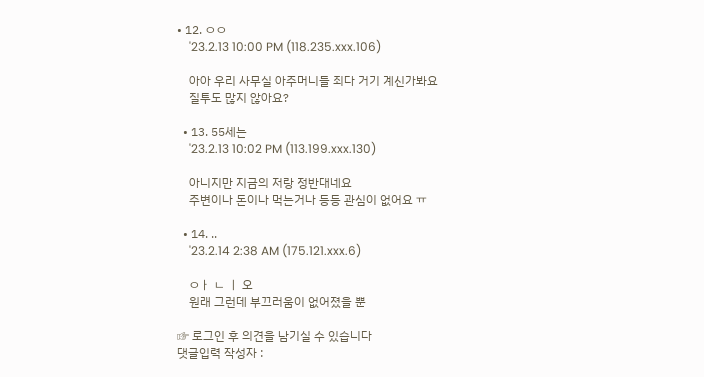• 12. ㅇㅇ
    '23.2.13 10:00 PM (118.235.xxx.106)

    아아 우리 사무실 아주머니들 죄다 거기 계신가봐요
    질투도 많지 않아요?

  • 13. 55세는
    '23.2.13 10:02 PM (113.199.xxx.130)

    아니지만 지금의 저랑 정반대네요
    주변이나 돈이나 먹는거나 등등 관심이 없어요 ㅠ

  • 14. ..
    '23.2.14 2:38 AM (175.121.xxx.6)

    ㅇㅏ ㄴ ㅣ 오
    원래 그런데 부끄러움이 없어졌을 뿐

☞ 로그인 후 의견을 남기실 수 있습니다
댓글입력 작성자 :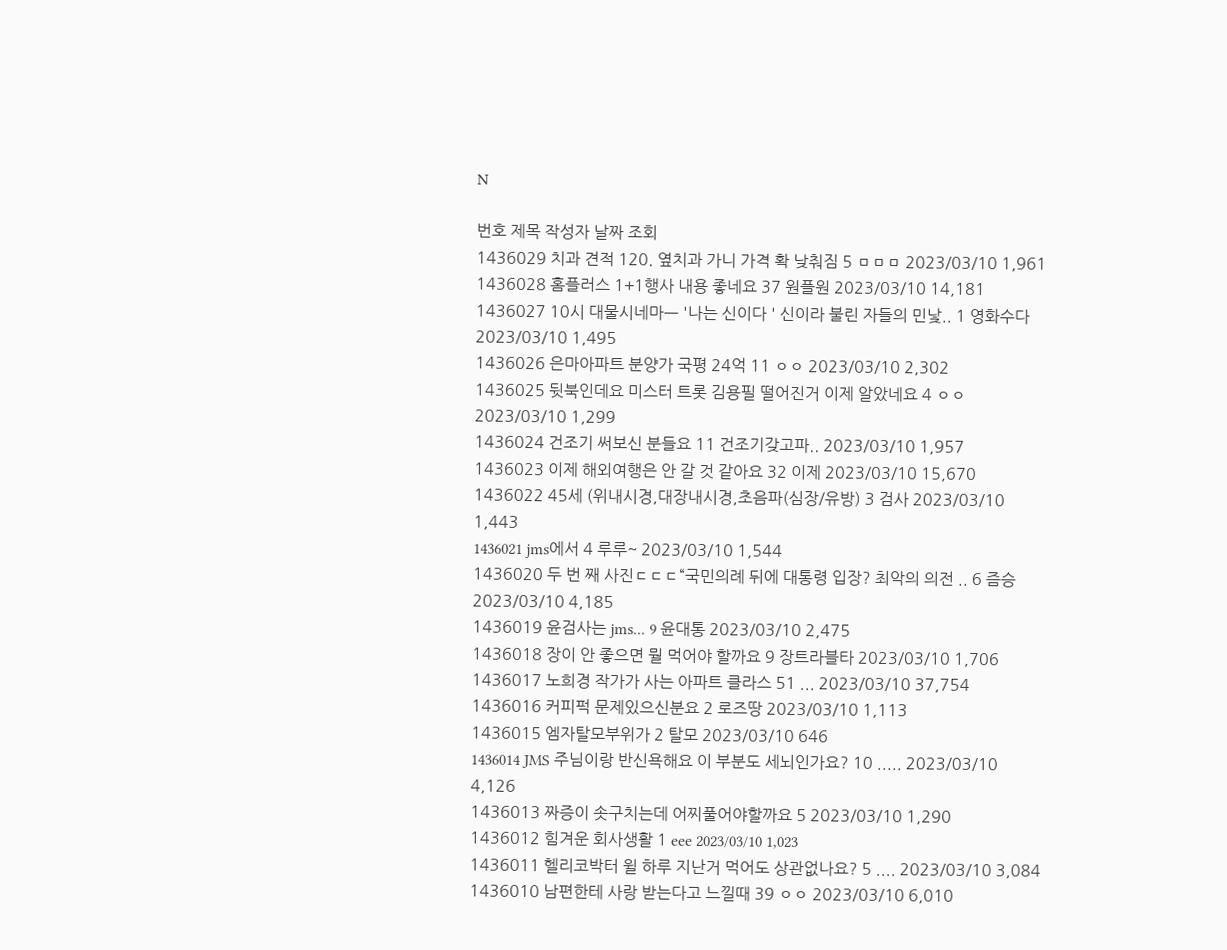N

번호 제목 작성자 날짜 조회
1436029 치과 견적 120. 옆치과 가니 가격 확 낮춰짐 5 ㅁㅁㅁ 2023/03/10 1,961
1436028 홈플러스 1+1행사 내용 좋네요 37 원플원 2023/03/10 14,181
1436027 10시 대물시네마ㅡ '나는 신이다 ' 신이라 불린 자들의 민낯.. 1 영화수다 2023/03/10 1,495
1436026 은마아파트 분양가 국평 24억 11 ㅇㅇ 2023/03/10 2,302
1436025 뒷북인데요 미스터 트롯 김용필 떨어진거 이제 알았네요 4 ㅇㅇ 2023/03/10 1,299
1436024 건조기 써보신 분들요 11 건조기갖고파.. 2023/03/10 1,957
1436023 이제 해외여행은 안 갈 것 같아요 32 이제 2023/03/10 15,670
1436022 45세 (위내시경,대장내시경,초음파(심장/유방) 3 검사 2023/03/10 1,443
1436021 jms에서 4 루루~ 2023/03/10 1,544
1436020 두 번 째 사진ㄷㄷㄷ“국민의례 뒤에 대통령 입장? 최악의 의전 .. 6 즘승 2023/03/10 4,185
1436019 윤검사는 jms... 9 윤대통 2023/03/10 2,475
1436018 장이 안 좋으면 뭘 먹어야 할까요 9 장트라블타 2023/03/10 1,706
1436017 노희경 작가가 사는 아파트 클라스 51 ... 2023/03/10 37,754
1436016 커피퍽 문제있으신분요 2 로즈땅 2023/03/10 1,113
1436015 엠자탈모부위가 2 탈모 2023/03/10 646
1436014 JMS 주님이랑 반신욕해요 이 부분도 세뇌인가요? 10 ..... 2023/03/10 4,126
1436013 짜증이 솟구치는데 어찌풀어야할까요 5 2023/03/10 1,290
1436012 힘겨운 회사생활 1 eee 2023/03/10 1,023
1436011 헬리코박터 윌 하루 지난거 먹어도 상관없나요? 5 .... 2023/03/10 3,084
1436010 남편한테 사랑 받는다고 느낄때 39 ㅇㅇ 2023/03/10 6,010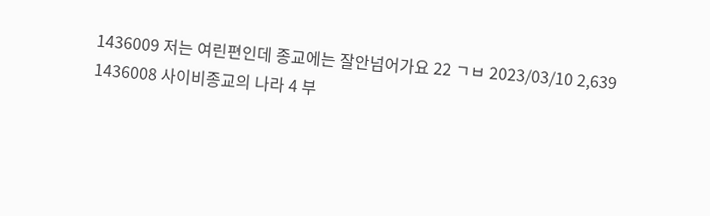1436009 저는 여린편인데 종교에는 잘안넘어가요 22 ㄱㅂ 2023/03/10 2,639
1436008 사이비종교의 나라 4 부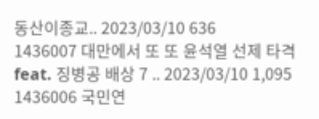동산이종교.. 2023/03/10 636
1436007 대만에서 또 또 윤석열 선제 타격 feat. 징병공 배상 7 .. 2023/03/10 1,095
1436006 국민연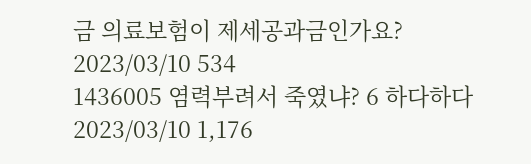금 의료보험이 제세공과금인가요? 2023/03/10 534
1436005 염력부려서 죽였냐? 6 하다하다 2023/03/10 1,176